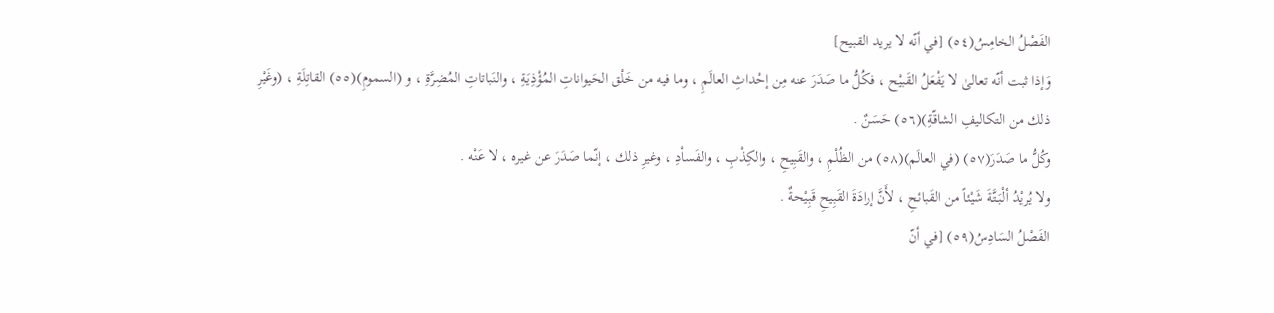الفَصْلُ الخامِسُ(٥٤) [في أنّه لا يريد القبيح]
وَإذا ثبت أنّه تعالىٰ لا يَفْعَلُ القَبيْح ، فكُلُّ ما صَدَرَ عنه مِن إحْداثِ العالَمِ ، وما فيه من خَلْق الحَيواناتِ المُؤْذِيَةِ ، والنَباتاتِ المُضِرَّةِ ، و (السمومِ)(٥٥) القاتِلَةِ ، (وغَيْرِ ذلك من التكاليفِ الشاقّةِ)(٥٦) حَسَنٌ .
وكُلُّ ما صَدَرَ(٥٧) (في العالَم)(٥٨) من الظُلْمِ ، والقَبِيحِ ، والكِذْبِ ، والفَساْدِ ، وغيرِ ذلك ، إنّما صَدَرَ عن غيره ، لا عَنْه .
ولا يُريْدُ ألْبَتَّةَ شَيْئاً من القَبائحِ ، لأَنَّ إرادَةَ القَبِيحِ قَبِيْحةٌ .
الفَصْلُ السَادِسُ(٥٩) [في أنّ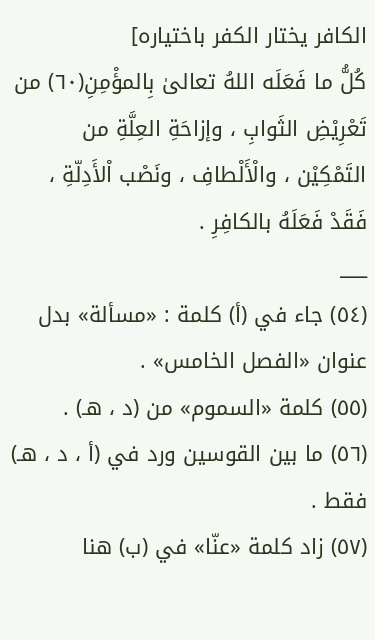الكافر يختار الكفر باختياره]
كُلُّ ما فَعَلَه اللهُ تعالىٰ بِالمؤْمِنِ(٦٠) من تَعْرِيْضِ الثَوابِ ، وإزاحَةِ العِلَّةِ من التَمْكِيْن ، والْأَلْطافِ ، ونَصْب اْلأَدِلّةِ ، فَقَدْ فَعَلَهُ بالكافِرِ .
___
(٥٤) جاء في (أ) كلمة : «مسألة» بدل عنوان «الفصل الخامس» .
(٥٥) كلمة «السموم» من (د ، هـ) .
(٥٦) ما بين القوسين ورد في (أ ، د ، هـ) فقط .
(٥٧) زاد كلمة «عنّا» في (ب) هنا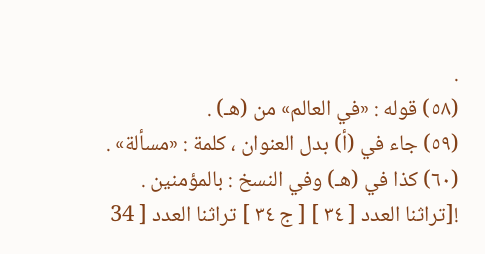.
(٥٨) قوله : «في العالم» من (هـ) .
(٥٩) جاء في (أ) بدل العنوان ، كلمة : «مسألة» .
(٦٠) كذا في (هـ) وفي النسخ : بالمؤمنين .
![تراثنا العدد [ ٣٤ ] [ ج ٣٤ ] تراثنا العدد [ 34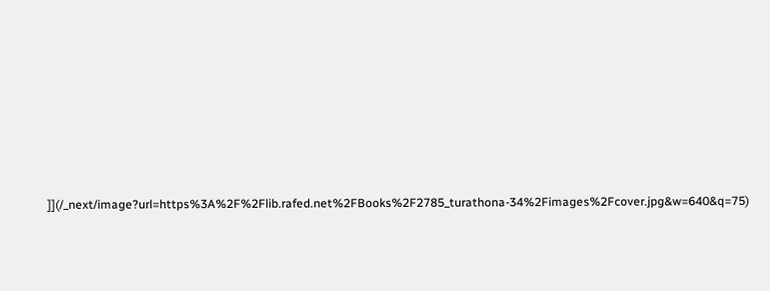]](/_next/image?url=https%3A%2F%2Flib.rafed.net%2FBooks%2F2785_turathona-34%2Fimages%2Fcover.jpg&w=640&q=75)